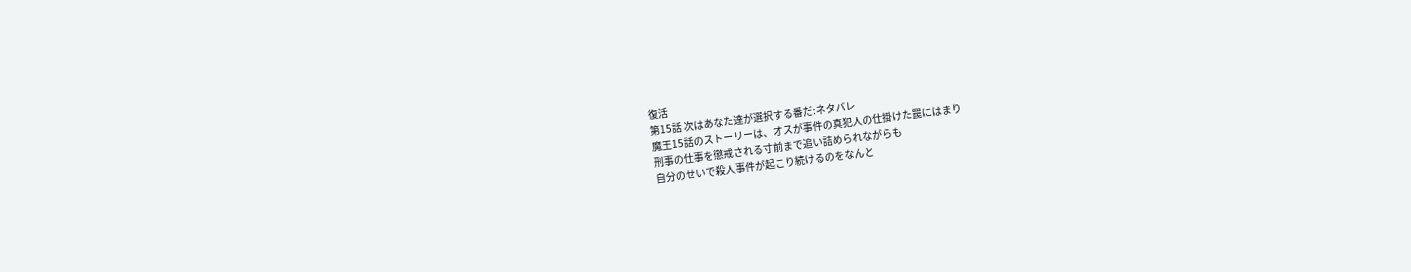復活
第15話 次はあなた達が選択する番だ:ネタバレ
魔王15話のストーリーは、オスが事件の真犯人の仕掛けた罠にはまり
刑事の仕事を懲戒される寸前まで追い詰められながらも
自分のせいで殺人事件が起こり続けるのをなんと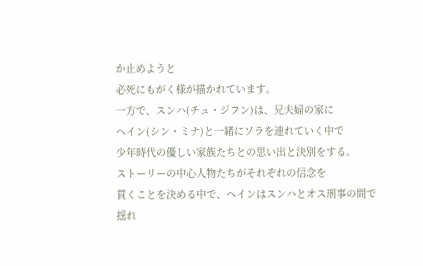か止めようと
必死にもがく様が描かれています。
一方で、スンハ(チュ・ジフン)は、兄夫婦の家に
ヘイン(シン・ミナ)と一緒にソラを連れていく中で
少年時代の優しい家族たちとの思い出と決別をする。
ストーリーの中心人物たちがそれぞれの信念を
貫くことを決める中で、ヘインはスンハとオス刑事の間で
揺れ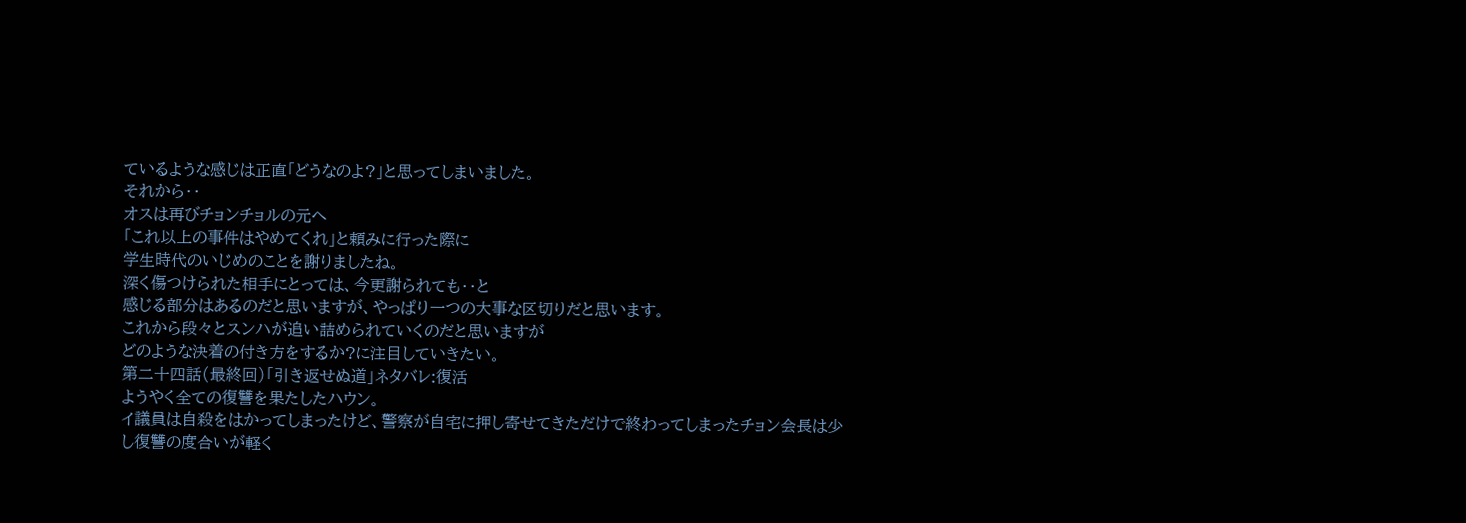ているような感じは正直「どうなのよ?」と思ってしまいました。
それから・・
オスは再びチョンチョルの元へ
「これ以上の事件はやめてくれ」と頼みに行った際に
学生時代のいじめのことを謝りましたね。
深く傷つけられた相手にとっては、今更謝られても・・と
感じる部分はあるのだと思いますが、やっぱり一つの大事な区切りだと思います。
これから段々とスンハが追い詰められていくのだと思いますが
どのような決着の付き方をするか?に注目していきたい。
第二十四話(最終回)「引き返せぬ道」ネタバレ:復活
ようやく全ての復讐を果たしたハウン。
イ議員は自殺をはかってしまったけど、警察が自宅に押し寄せてきただけで終わってしまったチョン会長は少し復讐の度合いが軽く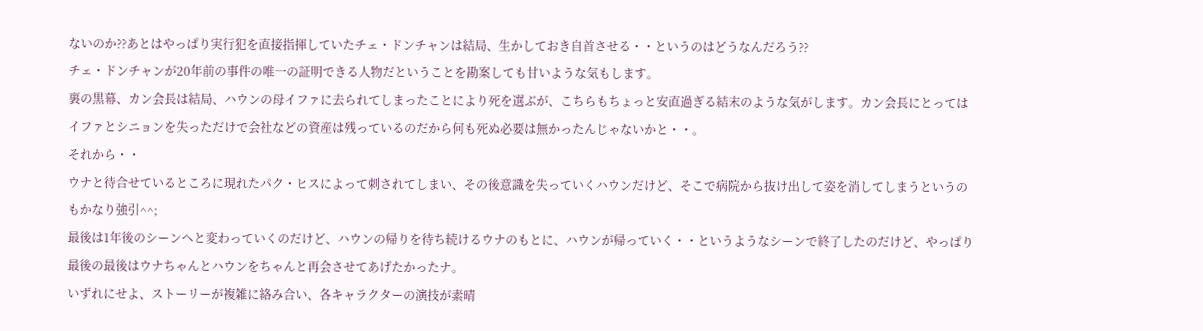ないのか??あとはやっぱり実行犯を直接指揮していたチェ・ドンチャンは結局、生かしておき自首させる・・というのはどうなんだろう??
チェ・ドンチャンが20年前の事件の唯一の証明できる人物だということを勘案しても甘いような気もします。
裏の黒幕、カン会長は結局、ハウンの母イファに去られてしまったことにより死を選ぶが、こちらもちょっと安直過ぎる結末のような気がします。カン会長にとってはイファとシニョンを失っただけで会社などの資産は残っているのだから何も死ぬ必要は無かったんじゃないかと・・。
それから・・
ウナと待合せているところに現れたパク・ヒスによって刺されてしまい、その後意識を失っていくハウンだけど、そこで病院から抜け出して姿を消してしまうというのもかなり強引^^;
最後は1年後のシーンへと変わっていくのだけど、ハウンの帰りを待ち続けるウナのもとに、ハウンが帰っていく・・というようなシーンで終了したのだけど、やっぱり最後の最後はウナちゃんとハウンをちゃんと再会させてあげたかったナ。
いずれにせよ、ストーリーが複雑に絡み合い、各キャラクターの演技が素晴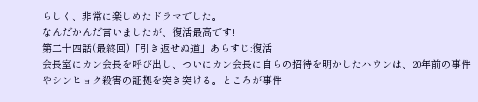らしく、非常に楽しめたドラマでした。
なんだかんだ言いましたが、復活最高です!
第二十四話(最終回)「引き返せぬ道」あらすじ:復活
会長室にカン会長を呼び出し、ついにカン会長に自らの招待を明かしたハウンは、20年前の事件やシンヒョク殺害の証拠を突き突ける。ところが事件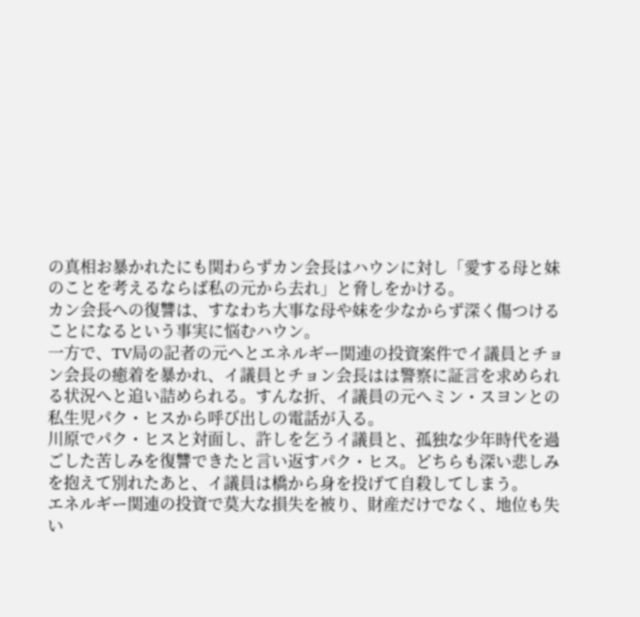の真相お暴かれたにも関わらずカン会長はハウンに対し「愛する母と妹のことを考えるならば私の元から去れ」と脅しをかける。
カン会長への復讐は、すなわち大事な母や妹を少なからず深く傷つけることになるという事実に悩むハウン。
一方で、TV局の記者の元へとエネルギー関連の投資案件でイ議員とチョン会長の癒着を暴かれ、イ議員とチョン会長はは警察に証言を求められる状況へと追い詰められる。すんな折、イ議員の元へミン・スヨンとの私生児パク・ヒスから呼び出しの電話が入る。
川原でパク・ヒスと対面し、許しを乞うイ議員と、孤独な少年時代を過ごした苦しみを復讐できたと言い返すパク・ヒス。どちらも深い悲しみを抱えて別れたあと、イ議員は橋から身を投げて自殺してしまう。
エネルギー関連の投資で莫大な損失を被り、財産だけでなく、地位も失い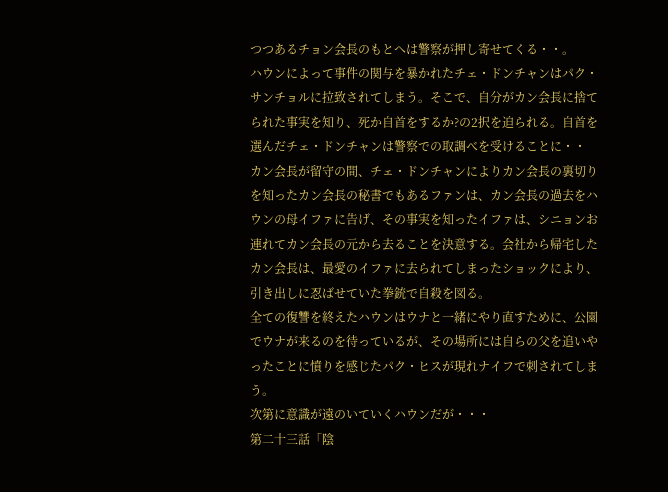つつあるチョン会長のもとへは警察が押し寄せてくる・・。
ハウンによって事件の関与を暴かれたチェ・ドンチャンはパク・サンチョルに拉致されてしまう。そこで、自分がカン会長に捨てられた事実を知り、死か自首をするか?の2択を迫られる。自首を選んだチェ・ドンチャンは警察での取調べを受けることに・・
カン会長が留守の間、チェ・ドンチャンによりカン会長の裏切りを知ったカン会長の秘書でもあるファンは、カン会長の過去をハウンの母イファに告げ、その事実を知ったイファは、シニョンお連れてカン会長の元から去ることを決意する。会社から帰宅したカン会長は、最愛のイファに去られてしまったショックにより、引き出しに忍ばせていた拳銃で自殺を図る。
全ての復讐を終えたハウンはウナと一緒にやり直すために、公園でウナが来るのを待っているが、その場所には自らの父を追いやったことに憤りを感じたパク・ヒスが現れナイフで刺されてしまう。
次第に意識が遠のいていくハウンだが・・・
第二十三話「陰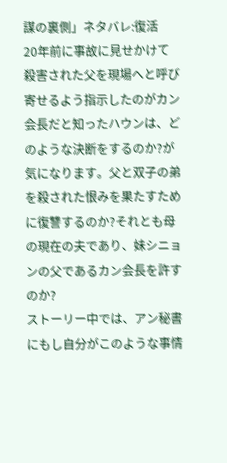謀の裏側」ネタバレ:復活
20年前に事故に見せかけて殺害された父を現場へと呼び寄せるよう指示したのがカン会長だと知ったハウンは、どのような決断をするのか?が気になります。父と双子の弟を殺された恨みを果たすために復讐するのか?それとも母の現在の夫であり、妹シニョンの父であるカン会長を許すのか?
ストーリー中では、アン秘書にもし自分がこのような事情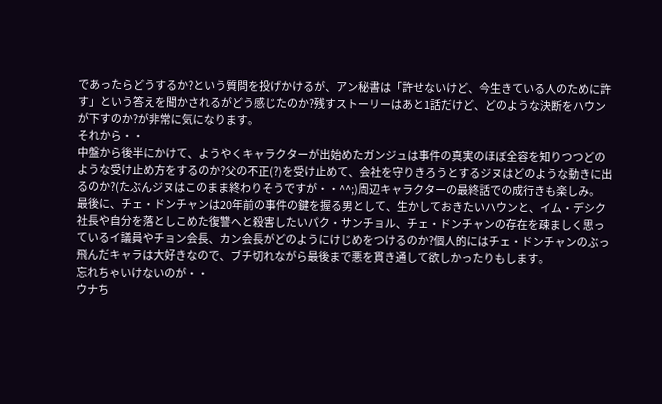であったらどうするか?という質問を投げかけるが、アン秘書は「許せないけど、今生きている人のために許す」という答えを聞かされるがどう感じたのか?残すストーリーはあと1話だけど、どのような決断をハウンが下すのか?が非常に気になります。
それから・・
中盤から後半にかけて、ようやくキャラクターが出始めたガンジュは事件の真実のほぼ全容を知りつつどのような受け止め方をするのか?父の不正(?)を受け止めて、会社を守りきろうとするジヌはどのような動きに出るのか?(たぶんジヌはこのまま終わりそうですが・・^^;)周辺キャラクターの最終話での成行きも楽しみ。
最後に、チェ・ドンチャンは20年前の事件の鍵を握る男として、生かしておきたいハウンと、イム・デシク社長や自分を落としこめた復讐へと殺害したいパク・サンチョル、チェ・ドンチャンの存在を疎ましく思っているイ議員やチョン会長、カン会長がどのようにけじめをつけるのか?個人的にはチェ・ドンチャンのぶっ飛んだキャラは大好きなので、ブチ切れながら最後まで悪を貫き通して欲しかったりもします。
忘れちゃいけないのが・・
ウナち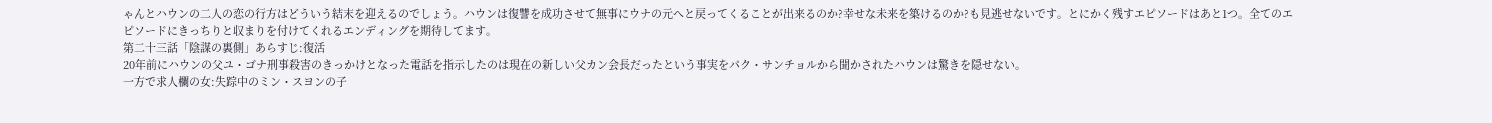ゃんとハウンの二人の恋の行方はどういう結末を迎えるのでしょう。ハウンは復讐を成功させて無事にウナの元へと戻ってくることが出来るのか?幸せな未来を築けるのか?も見逃せないです。とにかく残すエピソードはあと1つ。全てのエピソードにきっちりと収まりを付けてくれるエンディングを期待してます。
第二十三話「陰謀の裏側」あらすじ:復活
20年前にハウンの父ユ・ゴナ刑事殺害のきっかけとなった電話を指示したのは現在の新しい父カン会長だったという事実をパク・サンチョルから聞かされたハウンは驚きを隠せない。
一方で求人欄の女:失踪中のミン・スヨンの子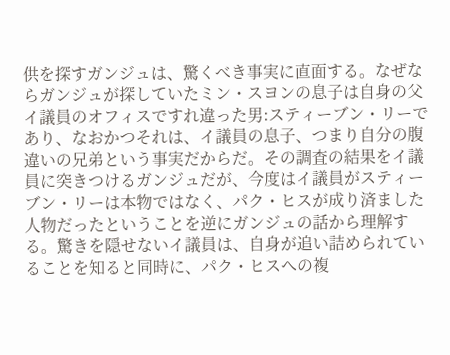供を探すガンジュは、驚くべき事実に直面する。なぜならガンジュが探していたミン・スヨンの息子は自身の父イ議員のオフィスですれ違った男:スティーブン・リーであり、なおかつそれは、イ議員の息子、つまり自分の腹違いの兄弟という事実だからだ。その調査の結果をイ議員に突きつけるガンジュだが、今度はイ議員がスティーブン・リーは本物ではなく、パク・ヒスが成り済ました人物だったということを逆にガンジュの話から理解する。驚きを隠せないイ議員は、自身が追い詰められていることを知ると同時に、パク・ヒスへの複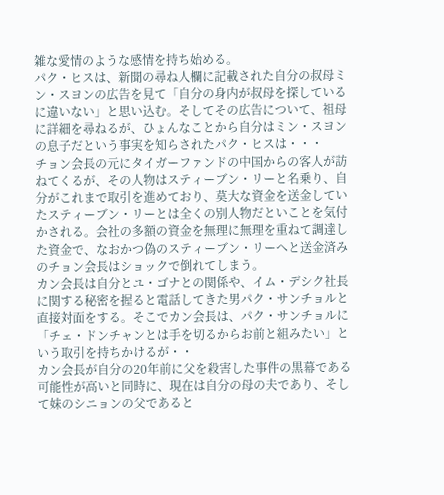雑な愛情のような感情を持ち始める。
パク・ヒスは、新聞の尋ね人欄に記載された自分の叔母ミン・スヨンの広告を見て「自分の身内が叔母を探しているに違いない」と思い込む。そしてその広告について、祖母に詳細を尋ねるが、ひょんなことから自分はミン・スヨンの息子だという事実を知らされたパク・ヒスは・・・
チョン会長の元にタイガーファンドの中国からの客人が訪ねてくるが、その人物はスティーブン・リーと名乗り、自分がこれまで取引を進めており、莫大な資金を送金していたスティーブン・リーとは全くの別人物だといことを気付かされる。会社の多額の資金を無理に無理を重ねて調達した資金で、なおかつ偽のスティーブン・リーへと送金済みのチョン会長はショックで倒れてしまう。
カン会長は自分とユ・ゴナとの関係や、イム・デシク社長に関する秘密を握ると電話してきた男パク・サンチョルと直接対面をする。そこでカン会長は、パク・サンチョルに「チェ・ドンチャンとは手を切るからお前と組みたい」という取引を持ちかけるが・・
カン会長が自分の20年前に父を殺害した事件の黒幕である可能性が高いと同時に、現在は自分の母の夫であり、そして妹のシニョンの父であると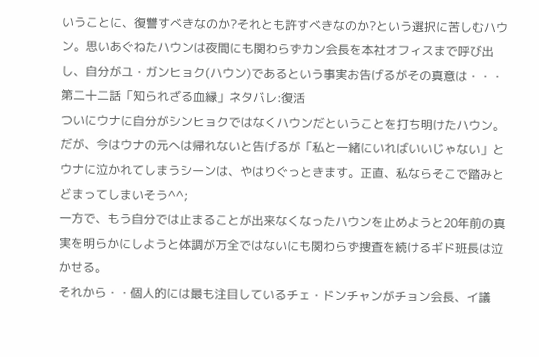いうことに、復讐すべきなのか?それとも許すべきなのか?という選択に苦しむハウン。思いあぐねたハウンは夜間にも関わらずカン会長を本社オフィスまで呼び出し、自分がユ・ガンヒョク(ハウン)であるという事実お告げるがその真意は・・・
第二十二話「知られざる血縁」ネタバレ:復活
ついにウナに自分がシンヒョクではなくハウンだということを打ち明けたハウン。だが、今はウナの元へは帰れないと告げるが「私と一緒にいればいいじゃない」とウナに泣かれてしまうシーンは、やはりぐっときます。正直、私ならそこで踏みとどまってしまいそう^^;
一方で、もう自分では止まることが出来なくなったハウンを止めようと20年前の真実を明らかにしようと体調が万全ではないにも関わらず捜査を続けるギド班長は泣かせる。
それから・・個人的には最も注目しているチェ・ドンチャンがチョン会長、イ議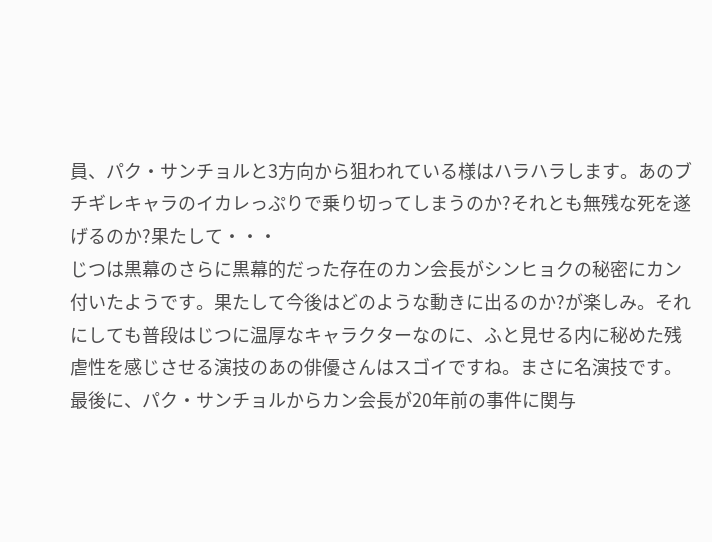員、パク・サンチョルと3方向から狙われている様はハラハラします。あのブチギレキャラのイカレっぷりで乗り切ってしまうのか?それとも無残な死を遂げるのか?果たして・・・
じつは黒幕のさらに黒幕的だった存在のカン会長がシンヒョクの秘密にカン付いたようです。果たして今後はどのような動きに出るのか?が楽しみ。それにしても普段はじつに温厚なキャラクターなのに、ふと見せる内に秘めた残虐性を感じさせる演技のあの俳優さんはスゴイですね。まさに名演技です。
最後に、パク・サンチョルからカン会長が20年前の事件に関与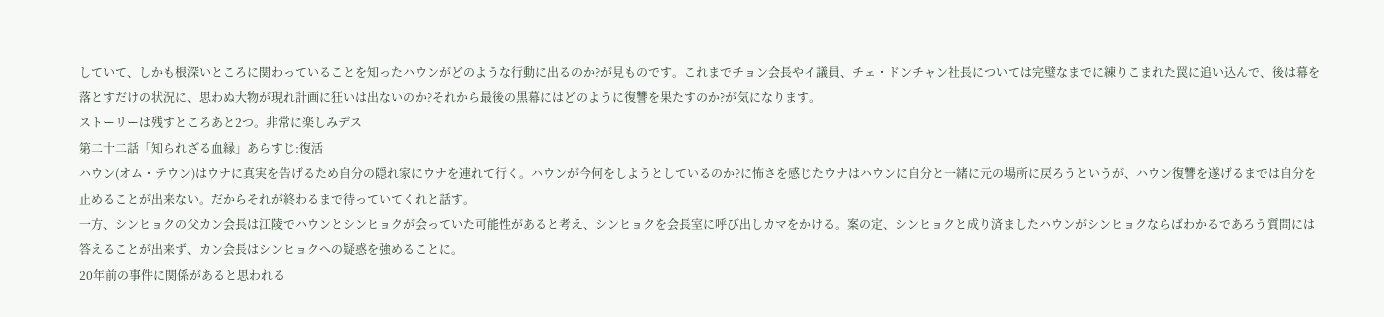していて、しかも根深いところに関わっていることを知ったハウンがどのような行動に出るのか?が見ものです。これまでチョン会長やイ議員、チェ・ドンチャン社長については完璧なまでに練りこまれた罠に追い込んで、後は幕を落とすだけの状況に、思わぬ大物が現れ計画に狂いは出ないのか?それから最後の黒幕にはどのように復讐を果たすのか?が気になります。
ストーリーは残すところあと2つ。非常に楽しみデス
第二十二話「知られざる血縁」あらすじ:復活
ハウン(オム・テウン)はウナに真実を告げるため自分の隠れ家にウナを連れて行く。ハウンが今何をしようとしているのか?に怖さを感じたウナはハウンに自分と一緒に元の場所に戻ろうというが、ハウン復讐を遂げるまでは自分を止めることが出来ない。だからそれが終わるまで待っていてくれと話す。
一方、シンヒョクの父カン会長は江陵でハウンとシンヒョクが会っていた可能性があると考え、シンヒョクを会長室に呼び出しカマをかける。案の定、シンヒョクと成り済ましたハウンがシンヒョクならばわかるであろう質問には答えることが出来ず、カン会長はシンヒョクへの疑惑を強めることに。
20年前の事件に関係があると思われる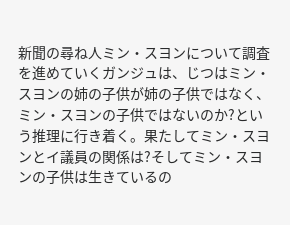新聞の尋ね人ミン・スヨンについて調査を進めていくガンジュは、じつはミン・スヨンの姉の子供が姉の子供ではなく、ミン・スヨンの子供ではないのか?という推理に行き着く。果たしてミン・スヨンとイ議員の関係は?そしてミン・スヨンの子供は生きているの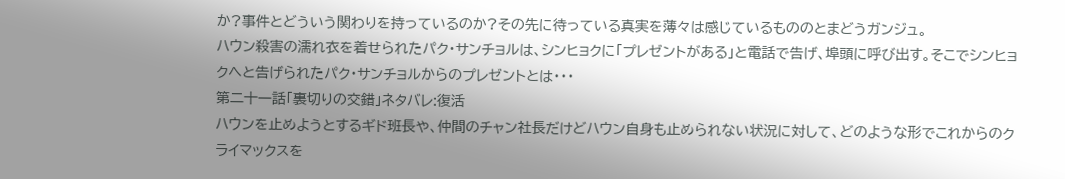か?事件とどういう関わりを持っているのか?その先に待っている真実を薄々は感じているもののとまどうガンジュ。
ハウン殺害の濡れ衣を着せられたパク・サンチョルは、シンヒョクに「プレゼントがある」と電話で告げ、埠頭に呼び出す。そこでシンヒョクへと告げられたパク・サンチョルからのプレゼントとは・・・
第二十一話「裏切りの交錯」ネタバレ:復活
ハウンを止めようとするギド班長や、仲間のチャン社長だけどハウン自身も止められない状況に対して、どのような形でこれからのクライマックスを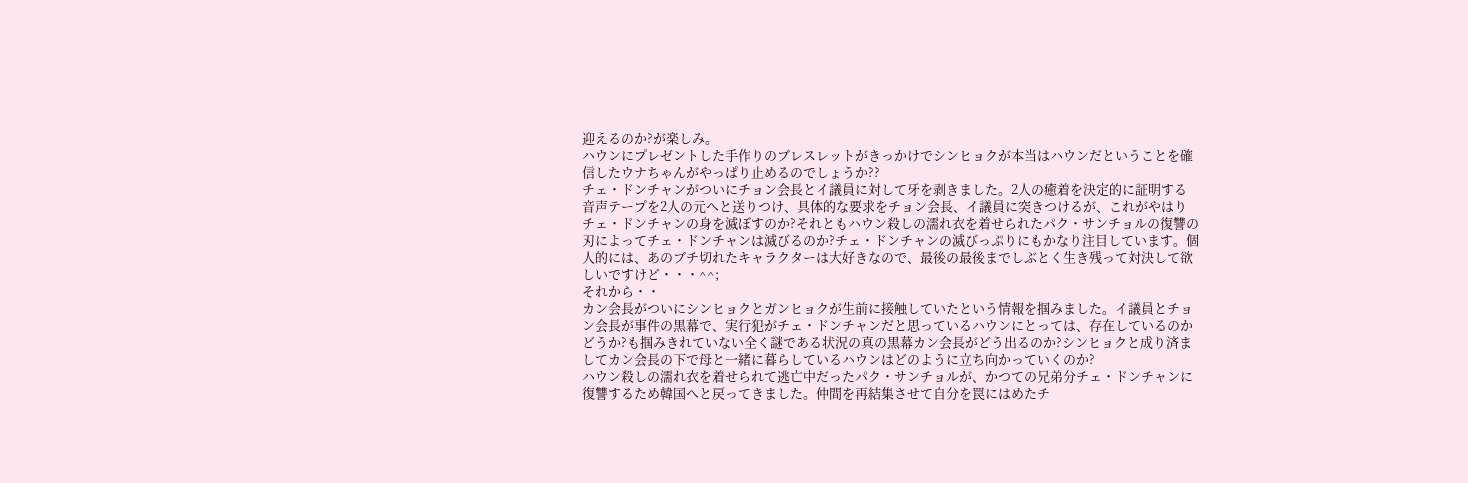迎えるのか?が楽しみ。
ハウンにプレゼントした手作りのブレスレットがきっかけでシンヒョクが本当はハウンだということを確信したウナちゃんがやっぱり止めるのでしょうか??
チェ・ドンチャンがついにチョン会長とイ議員に対して牙を剥きました。2人の癒着を決定的に証明する音声テープを2人の元へと送りつけ、具体的な要求をチョン会長、イ議員に突きつけるが、これがやはりチェ・ドンチャンの身を滅ぼすのか?それともハウン殺しの濡れ衣を着せられたパク・サンチョルの復讐の刃によってチェ・ドンチャンは滅びるのか?チェ・ドンチャンの滅びっぷりにもかなり注目しています。個人的には、あのブチ切れたキャラクターは大好きなので、最後の最後までしぶとく生き残って対決して欲しいですけど・・・^^;
それから・・
カン会長がついにシンヒョクとガンヒョクが生前に接触していたという情報を掴みました。イ議員とチョン会長が事件の黒幕で、実行犯がチェ・ドンチャンだと思っているハウンにとっては、存在しているのかどうか?も掴みきれていない全く謎である状況の真の黒幕カン会長がどう出るのか?シンヒョクと成り済ましてカン会長の下で母と一緒に暮らしているハウンはどのように立ち向かっていくのか?
ハウン殺しの濡れ衣を着せられて逃亡中だったパク・サンチョルが、かつての兄弟分チェ・ドンチャンに復讐するため韓国へと戻ってきました。仲間を再結集させて自分を罠にはめたチ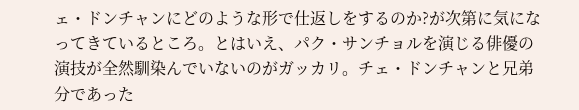ェ・ドンチャンにどのような形で仕返しをするのか?が次第に気になってきているところ。とはいえ、パク・サンチョルを演じる俳優の演技が全然馴染んでいないのがガッカリ。チェ・ドンチャンと兄弟分であった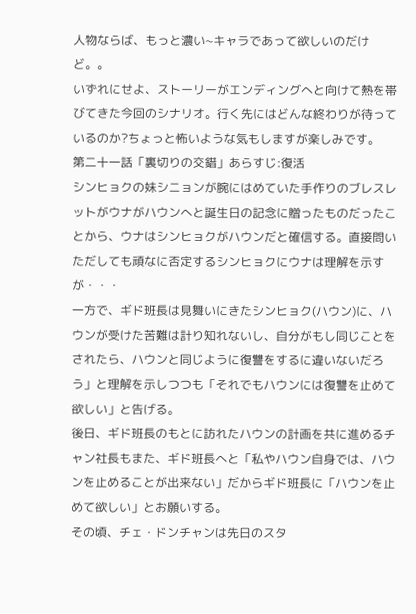人物ならば、もっと濃い~キャラであって欲しいのだけど。。
いずれにせよ、ストーリーがエンディングへと向けて熱を帯びてきた今回のシナリオ。行く先にはどんな終わりが待っているのか?ちょっと怖いような気もしますが楽しみです。
第二十一話「裏切りの交錯」あらすじ:復活
シンヒョクの妹シニョンが腕にはめていた手作りのブレスレットがウナがハウンへと誕生日の記念に贈ったものだったことから、ウナはシンヒョクがハウンだと確信する。直接問いただしても頑なに否定するシンヒョクにウナは理解を示すが・・・
一方で、ギド班長は見舞いにきたシンヒョク(ハウン)に、ハウンが受けた苦難は計り知れないし、自分がもし同じことをされたら、ハウンと同じように復讐をするに違いないだろう」と理解を示しつつも「それでもハウンには復讐を止めて欲しい」と告げる。
後日、ギド班長のもとに訪れたハウンの計画を共に進めるチャン社長もまた、ギド班長へと「私やハウン自身では、ハウンを止めることが出来ない」だからギド班長に「ハウンを止めて欲しい」とお願いする。
その頃、チェ・ドンチャンは先日のスタ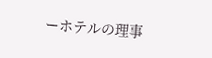ーホテルの理事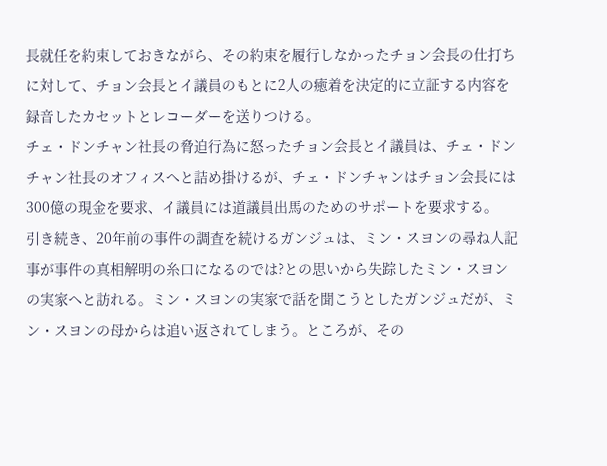長就任を約束しておきながら、その約束を履行しなかったチョン会長の仕打ちに対して、チョン会長とイ議員のもとに2人の癒着を決定的に立証する内容を録音したカセットとレコーダーを送りつける。
チェ・ドンチャン社長の脅迫行為に怒ったチョン会長とイ議員は、チェ・ドンチャン社長のオフィスへと詰め掛けるが、チェ・ドンチャンはチョン会長には300億の現金を要求、イ議員には道議員出馬のためのサポートを要求する。
引き続き、20年前の事件の調査を続けるガンジュは、ミン・スヨンの尋ね人記事が事件の真相解明の糸口になるのでは?との思いから失踪したミン・スヨンの実家へと訪れる。ミン・スヨンの実家で話を聞こうとしたガンジュだが、ミン・スヨンの母からは追い返されてしまう。ところが、その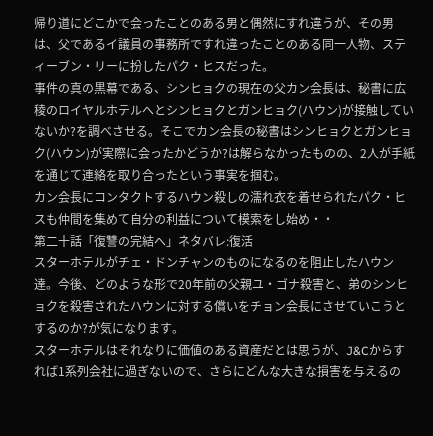帰り道にどこかで会ったことのある男と偶然にすれ違うが、その男は、父であるイ議員の事務所ですれ違ったことのある同一人物、スティーブン・リーに扮したパク・ヒスだった。
事件の真の黒幕である、シンヒョクの現在の父カン会長は、秘書に広稜のロイヤルホテルへとシンヒョクとガンヒョク(ハウン)が接触していないか?を調べさせる。そこでカン会長の秘書はシンヒョクとガンヒョク(ハウン)が実際に会ったかどうか?は解らなかったものの、2人が手紙を通じて連絡を取り合ったという事実を掴む。
カン会長にコンタクトするハウン殺しの濡れ衣を着せられたパク・ヒスも仲間を集めて自分の利益について模索をし始め・・
第二十話「復讐の完結へ」ネタバレ:復活
スターホテルがチェ・ドンチャンのものになるのを阻止したハウン達。今後、どのような形で20年前の父親ユ・ゴナ殺害と、弟のシンヒョクを殺害されたハウンに対する償いをチョン会長にさせていこうとするのか?が気になります。
スターホテルはそれなりに価値のある資産だとは思うが、J&Cからすれば1系列会社に過ぎないので、さらにどんな大きな損害を与えるの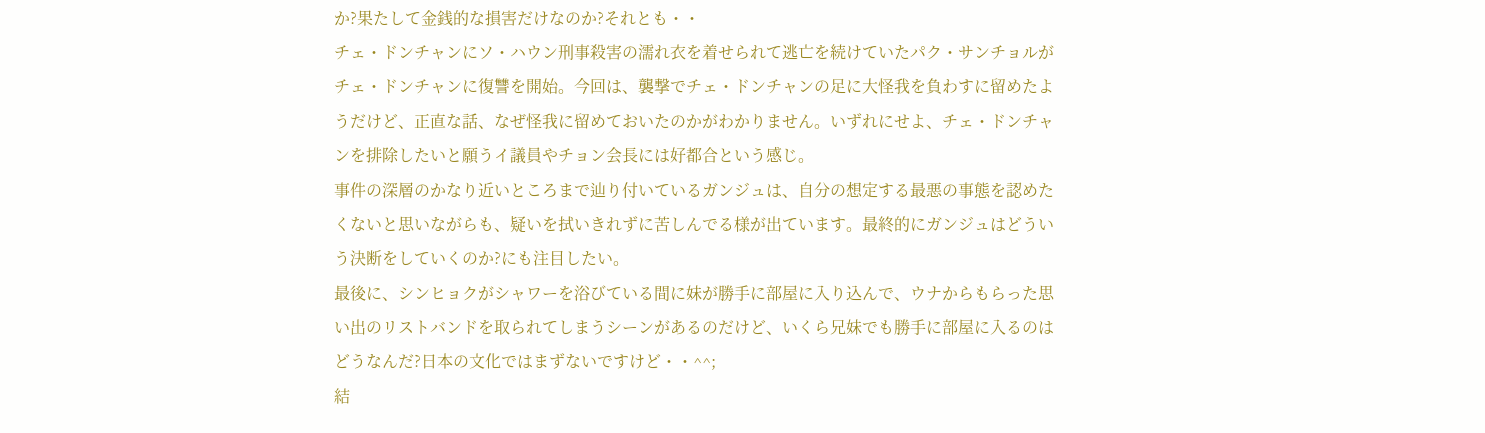か?果たして金銭的な損害だけなのか?それとも・・
チェ・ドンチャンにソ・ハウン刑事殺害の濡れ衣を着せられて逃亡を続けていたパク・サンチョルがチェ・ドンチャンに復讐を開始。今回は、襲撃でチェ・ドンチャンの足に大怪我を負わすに留めたようだけど、正直な話、なぜ怪我に留めておいたのかがわかりません。いずれにせよ、チェ・ドンチャンを排除したいと願うイ議員やチョン会長には好都合という感じ。
事件の深層のかなり近いところまで辿り付いているガンジュは、自分の想定する最悪の事態を認めたくないと思いながらも、疑いを拭いきれずに苦しんでる様が出ています。最終的にガンジュはどういう決断をしていくのか?にも注目したい。
最後に、シンヒョクがシャワーを浴びている間に妹が勝手に部屋に入り込んで、ウナからもらった思い出のリストバンドを取られてしまうシーンがあるのだけど、いくら兄妹でも勝手に部屋に入るのはどうなんだ?日本の文化ではまずないですけど・・^^;
結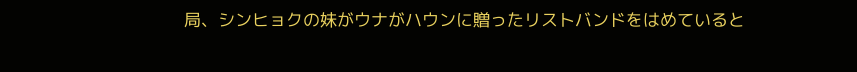局、シンヒョクの妹がウナがハウンに贈ったリストバンドをはめていると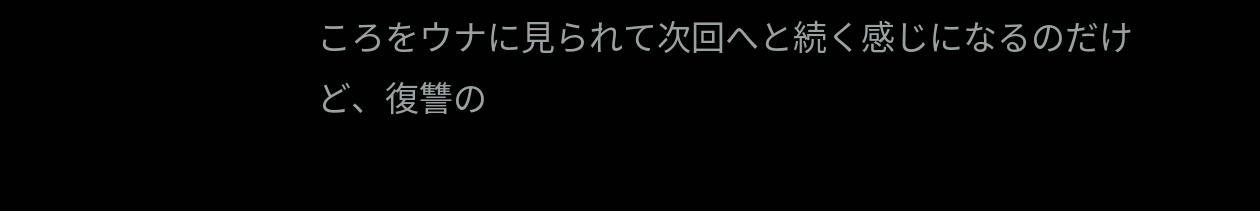ころをウナに見られて次回へと続く感じになるのだけど、復讐の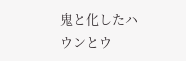鬼と化したハウンとウ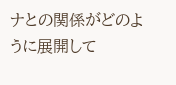ナとの関係がどのように展開して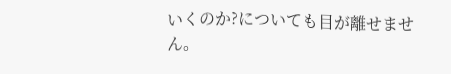いくのか?についても目が離せません。